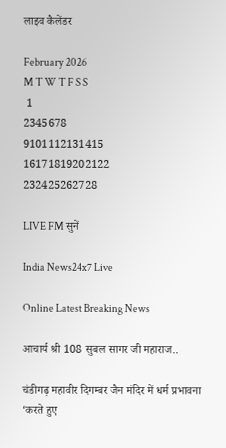लाइव कैलेंडर

February 2026
M T W T F S S
 1
2345678
9101112131415
16171819202122
232425262728

LIVE FM सुनें

India News24x7 Live

Online Latest Breaking News

आचार्य श्री 108 सुबल सागर जी महाराज..

चंडीगढ़ महावीर दिगम्बर जैन मंदिर में धर्म प्रभावना ‘करते हुए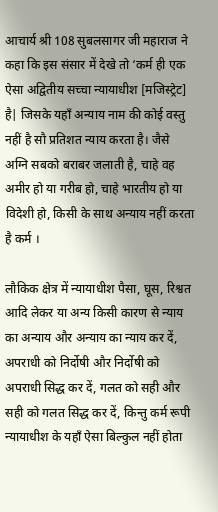आचार्य श्री 108 सुबलसागर जी महाराज ने कहा कि इस संसार में देखे तो ‘कर्म ही एक ऐसा अद्वितीय सच्चा न्यायाधीश [मजिस्ट्रेट] है| जिसके यहाँ अन्याय नाम की कोई वस्तु नहीं है सौ प्रतिशत न्याय करता है। जैसे अग्नि सबको बराबर जलाती है, चाहे वह अमीर हो या गरीब हो, चाहे भारतीय हो या विदेशी हो, किसी के साथ अन्याय नहीं करता है कर्म ।

लौकिक क्षेत्र में न्यायाधीश पैसा, घूस, रिश्वत आदि लेकर या अन्य किसी कारण से न्याय का अन्याय और अन्याय का न्याय कर दें, अपराधी को निर्दोषी और निर्दोषी को अपराधी सिद्ध कर दें, गलत को सही और सही को गलत सिद्ध कर दें, किन्तु कर्म रूपी न्यायाधीश के यहाँ ऐसा बिल्कुल नहीं होता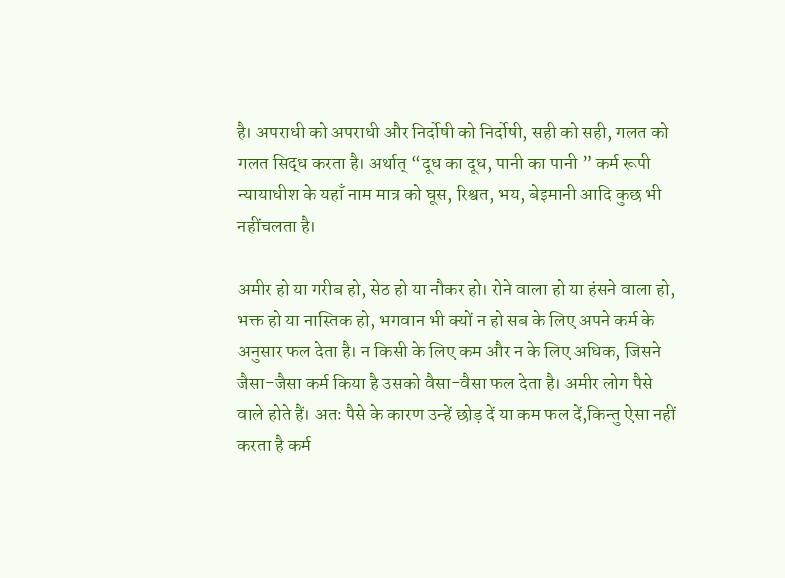है। अपराधी को अपराधी और निर्दोषी को निर्दोषी, सही को सही, गलत को गलत सिद्ध करता है। अर्थात् “दूध का दूध, पानी का पानी ” कर्म रूपी न्यायाधीश के यहाँ नाम मात्र को घूस, रिश्वत, भय, बेइमानी आदि कुछ भी नहींचलता है।

अमीर हो या गरीब हो, सेठ हो या नौकर हो। रोने वाला हो या हंसने वाला हो, भक्त हो या नास्तिक हो, भगवान भी क्यों न हो सब के लिए अपने कर्म के अनुसार फल देता है। न किसी के लिए कम और न के लिए अधिक, जिसने जैसा-जैसा कर्म किया है उसको वैसा-वैसा फल देता है। अमीर लोग पैसे वाले होते हैं। अतः पैसे के कारण उन्हें छोड़ दें या कम फल दें,किन्तु ऐसा नहीं करता है कर्म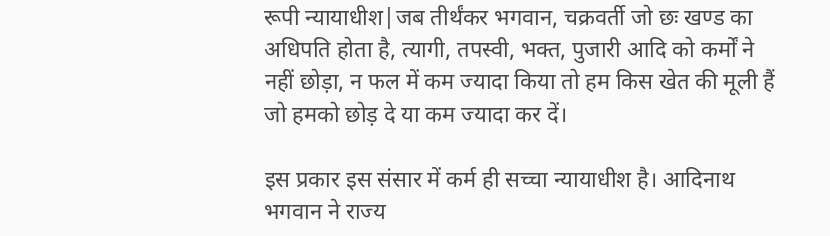रूपी न्यायाधीश|जब तीर्थंकर भगवान, चक्रवर्ती जो छः खण्ड का अधिपति होता है, त्यागी, तपस्वी, भक्त, पुजारी आदि को कर्मों ने नहीं छोड़ा, न फल में कम ज्यादा किया तो हम किस खेत की मूली हैं जो हमको छोड़ दे या कम ज्यादा कर दें।

इस प्रकार इस संसार में कर्म ही सच्चा न्यायाधीश है। आदिनाथ भगवान ने राज्य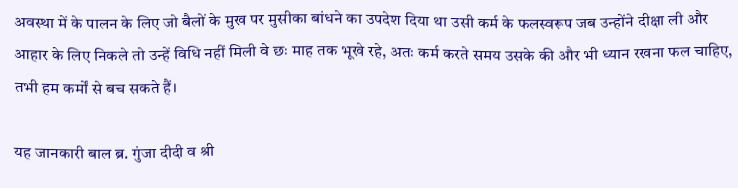अवस्था में के पालन के लिए जो बैलों के मुख पर मुसीका बांधने का उपदेश दिया था उसी कर्म के फलस्वरूप जब उन्होंने दीक्षा ली और आहार के लिए निकले तो उन्हें विधि नहीं मिली वे छः माह तक भूखे रहे, अतः कर्म करते समय उसके की और भी ध्यान रखना फल चाहिए, तभी हम कर्मों से बच सकते हैं।

यह जानकारी बाल ब्र. गुंजा दीदी व श्री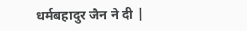धर्मबहादुर जैन ने दी |